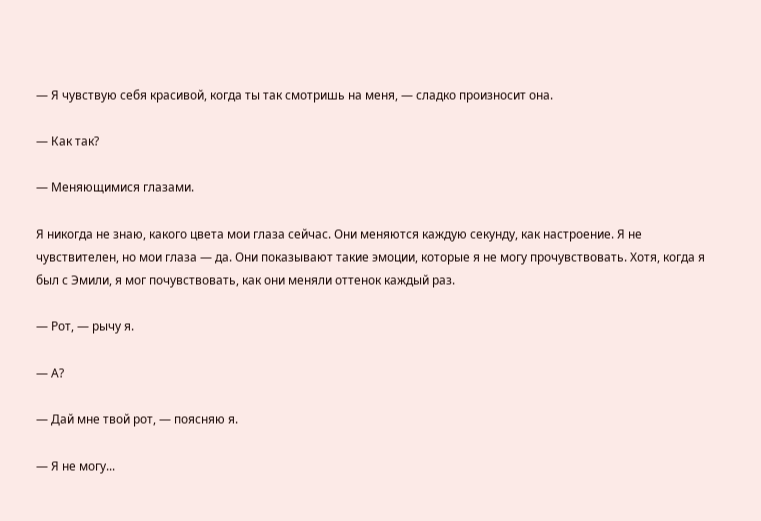— Я чувствую себя красивой, когда ты так смотришь на меня, — сладко произносит она.

— Как так?

— Меняющимися глазами.

Я никогда не знаю, какого цвета мои глаза сейчас. Они меняются каждую секунду, как настроение. Я не чувствителен, но мои глаза — да. Они показывают такие эмоции, которые я не могу прочувствовать. Хотя, когда я был с Эмили, я мог почувствовать, как они меняли оттенок каждый раз.

— Рот, — рычу я.

— А?

— Дай мне твой рот, — поясняю я.

— Я не могу...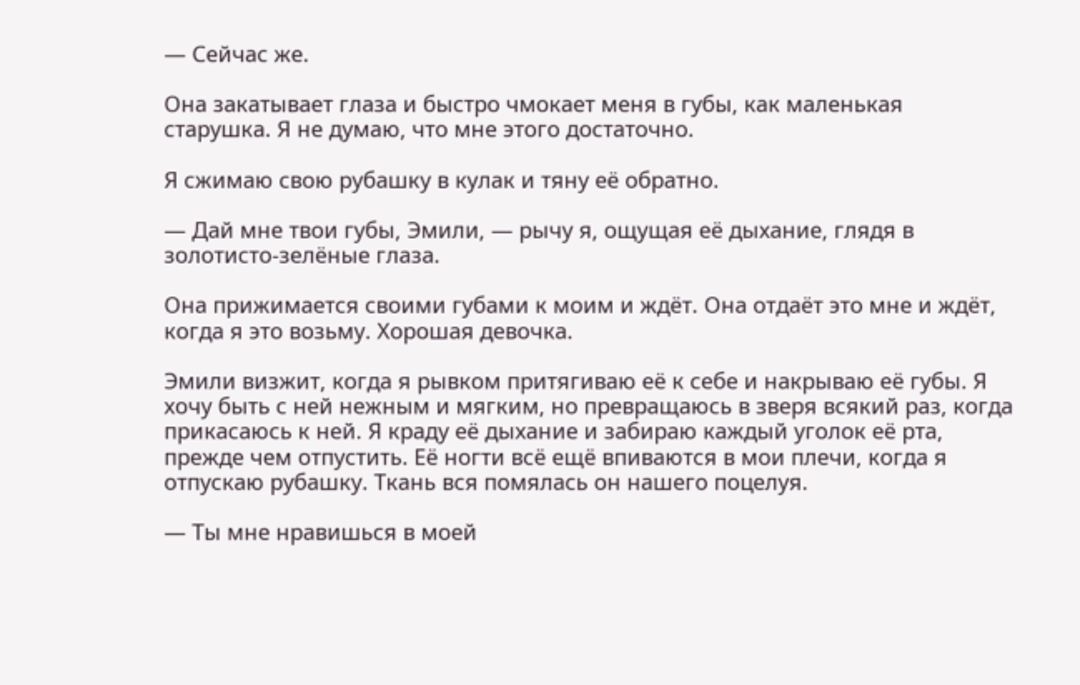— Сейчас же.

Она закатывает глаза и быстро чмокает меня в губы, как маленькая старушка. Я не думаю, что мне этого достаточно.

Я сжимаю свою рубашку в кулак и тяну её обратно.

— Дай мне твои губы, Эмили, — рычу я, ощущая её дыхание, глядя в золотисто-зелёные глаза.

Она прижимается своими губами к моим и ждёт. Она отдаёт это мне и ждёт, когда я это возьму. Хорошая девочка.

Эмили визжит, когда я рывком притягиваю её к себе и накрываю её губы. Я хочу быть с ней нежным и мягким, но превращаюсь в зверя всякий раз, когда прикасаюсь к ней. Я краду её дыхание и забираю каждый уголок её рта, прежде чем отпустить. Её ногти всё ещё впиваются в мои плечи, когда я отпускаю рубашку. Ткань вся помялась он нашего поцелуя.

— Ты мне нравишься в моей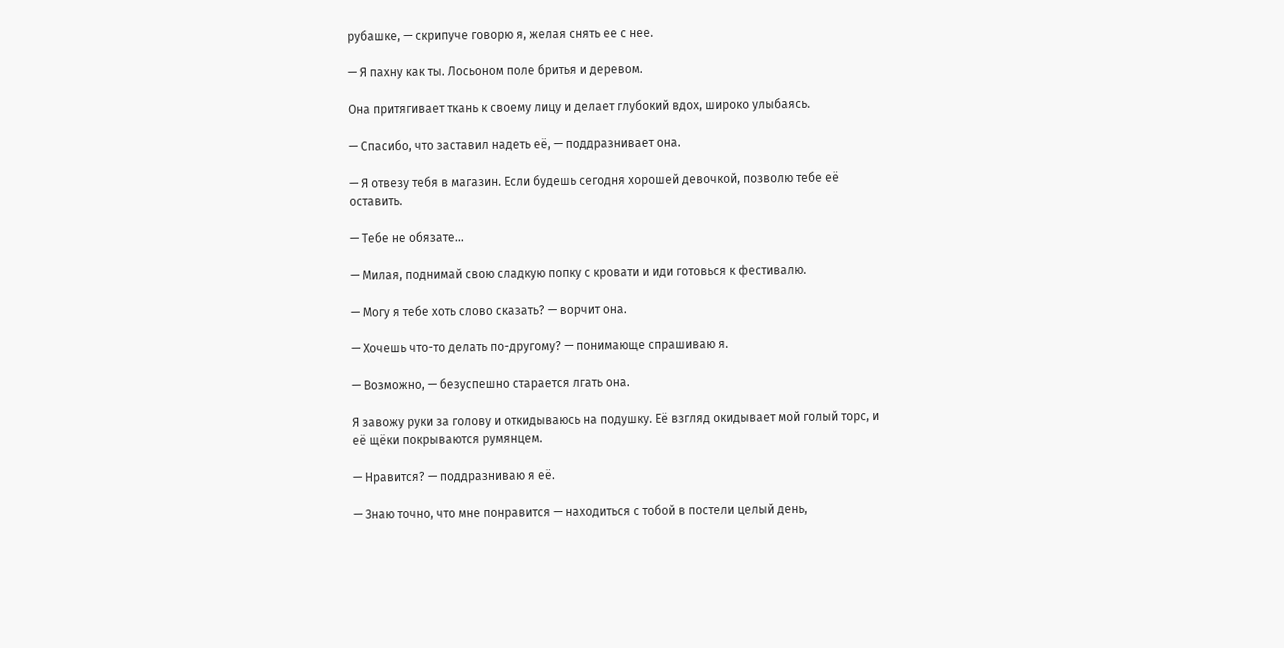рубашке, — скрипуче говорю я, желая снять ее с нее.

— Я пахну как ты. Лосьоном поле бритья и деревом.

Она притягивает ткань к своему лицу и делает глубокий вдох, широко улыбаясь.

— Спасибо, что заставил надеть её, — поддразнивает она.

— Я отвезу тебя в магазин. Если будешь сегодня хорошей девочкой, позволю тебе её оставить.

— Тебе не обязате...

— Милая, поднимай свою сладкую попку с кровати и иди готовься к фестивалю.

— Могу я тебе хоть слово сказать? — ворчит она.

— Хочешь что-то делать по-другому? — понимающе спрашиваю я.

— Возможно, — безуспешно старается лгать она.

Я завожу руки за голову и откидываюсь на подушку. Её взгляд окидывает мой голый торс, и её щёки покрываются румянцем.

— Нравится? — поддразниваю я её.

— Знаю точно, что мне понравится — находиться с тобой в постели целый день,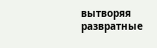вытворяя развратные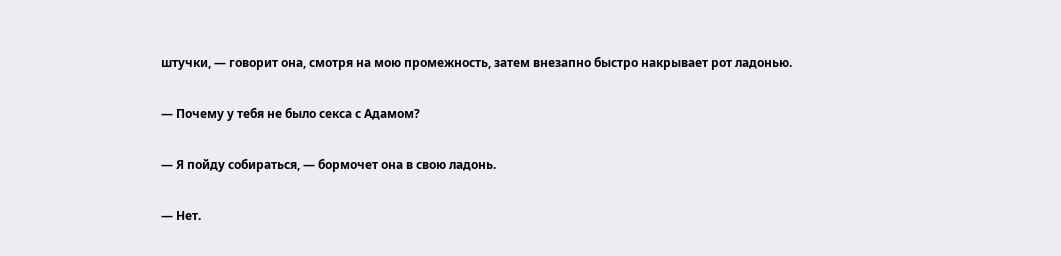штучки, — говорит она, смотря на мою промежность, затем внезапно быстро накрывает рот ладонью.

— Почему у тебя не было секса с Адамом?

— Я пойду собираться, — бормочет она в свою ладонь.

— Нет.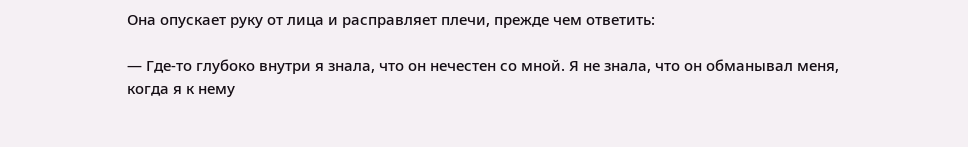Она опускает руку от лица и расправляет плечи, прежде чем ответить:

— Где-то глубоко внутри я знала, что он нечестен со мной. Я не знала, что он обманывал меня, когда я к нему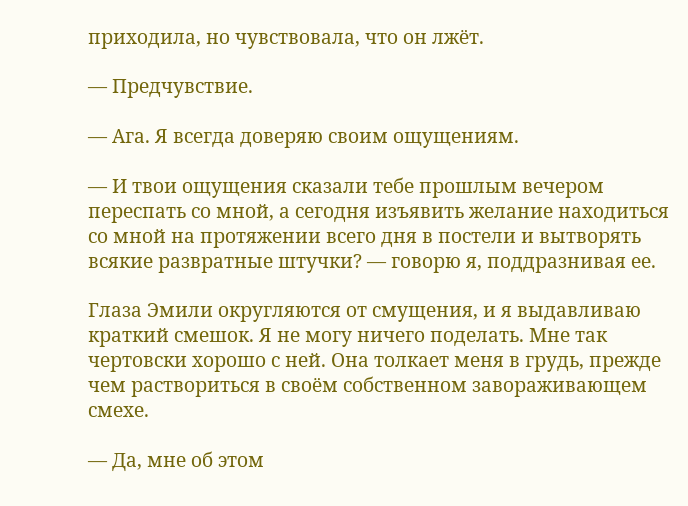приходила, но чувствовала, что он лжёт.

— Предчувствие.

— Ага. Я всегда доверяю своим ощущениям.

— И твои ощущения сказали тебе прошлым вечером переспать со мной, а сегодня изъявить желание находиться со мной на протяжении всего дня в постели и вытворять всякие развратные штучки? — говорю я, поддразнивая ее.

Глаза Эмили округляются от смущения, и я выдавливаю краткий смешок. Я не могу ничего поделать. Мне так чертовски хорошо с ней. Она толкает меня в грудь, прежде чем раствориться в своём собственном завораживающем смехе.

— Да, мне об этом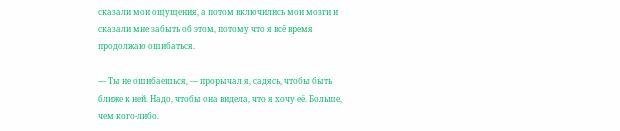сказали мои ощущения, а потом включились мои мозги и сказали мне забыть об этом, потому что я всё время продолжаю ошибаться.

— Ты не ошибаешься, — прорычал я, садясь, чтобы быть ближе к ней. Надо, чтобы она видела, что я хочу её. Больше, чем кого-либо.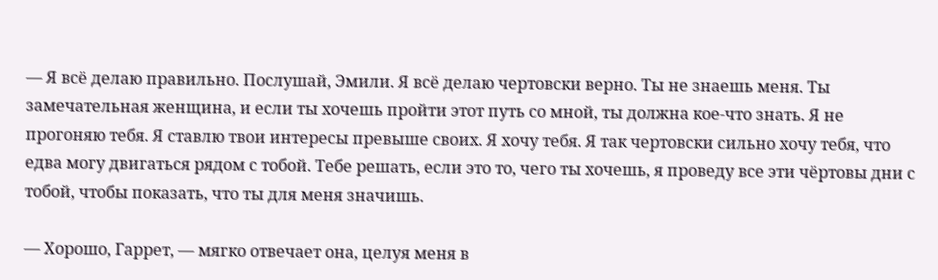— Я всё делаю правильно. Послушай, Эмили. Я всё делаю чертовски верно. Ты не знаешь меня. Ты замечательная женщина, и если ты хочешь пройти этот путь со мной, ты должна кое-что знать. Я не прогоняю тебя. Я ставлю твои интересы превыше своих. Я хочу тебя. Я так чертовски сильно хочу тебя, что едва могу двигаться рядом с тобой. Тебе решать, если это то, чего ты хочешь, я проведу все эти чёртовы дни с тобой, чтобы показать, что ты для меня значишь.

— Хорошо, Гаррет, — мягко отвечает она, целуя меня в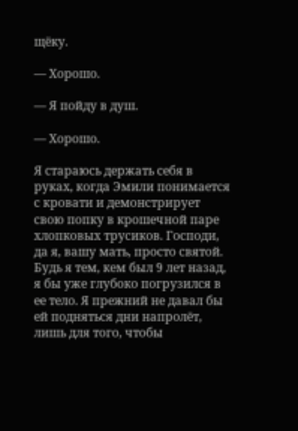щёку.

— Хорошо.

— Я пойду в душ.

— Хорошо.

Я стараюсь держать себя в руках, когда Эмили понимается с кровати и демонстрирует свою попку в крошечной паре хлопковых трусиков. Господи, да я, вашу мать, просто святой. Будь я тем, кем был 9 лет назад, я бы уже глубоко погрузился в ее тело. Я прежний не давал бы ей подняться дни напролёт, лишь для того, чтобы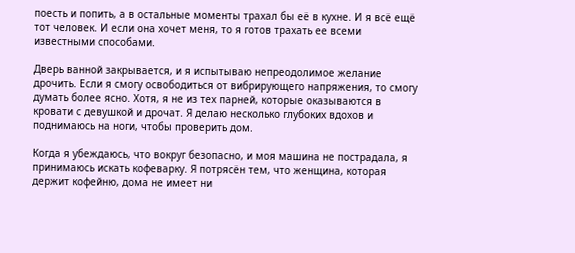поесть и попить, а в остальные моменты трахал бы её в кухне. И я всё ещё тот человек. И если она хочет меня, то я готов трахать ее всеми известными способами.

Дверь ванной закрывается, и я испытываю непреодолимое желание дрочить. Если я смогу освободиться от вибрирующего напряжения, то смогу думать более ясно. Хотя, я не из тех парней, которые оказываются в кровати с девушкой и дрочат. Я делаю несколько глубоких вдохов и поднимаюсь на ноги, чтобы проверить дом.

Когда я убеждаюсь, что вокруг безопасно, и моя машина не пострадала, я принимаюсь искать кофеварку. Я потрясён тем, что женщина, которая держит кофейню, дома не имеет ни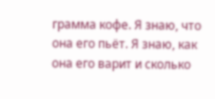грамма кофе. Я знаю, что она его пьёт. Я знаю, как она его варит и сколько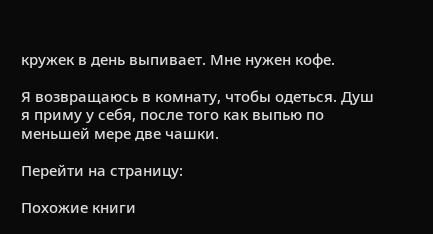кружек в день выпивает. Мне нужен кофе.

Я возвращаюсь в комнату, чтобы одеться. Душ я приму у себя, после того как выпью по меньшей мере две чашки.

Перейти на страницу:

Похожие книги